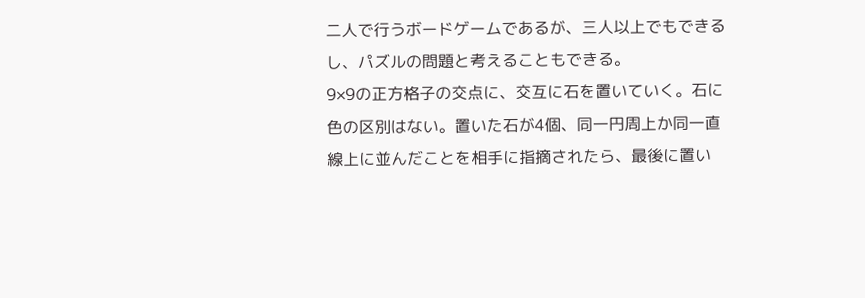二人で行うボードゲームであるが、三人以上でもできるし、パズルの問題と考えることもできる。
9×9の正方格子の交点に、交互に石を置いていく。石に色の区別はない。置いた石が4個、同一円周上か同一直線上に並んだことを相手に指摘されたら、最後に置い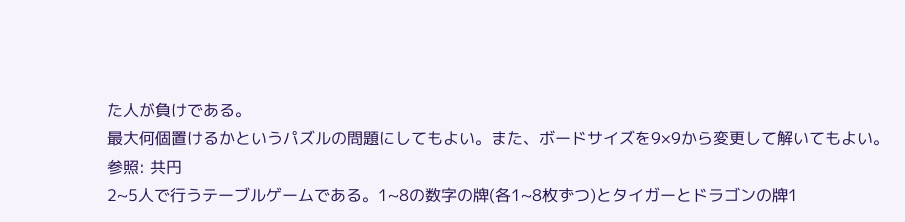た人が負けである。
最大何個置けるかというパズルの問題にしてもよい。また、ボードサイズを9×9から変更して解いてもよい。
参照: 共円
2~5人で行うテーブルゲームである。1~8の数字の牌(各1~8枚ずつ)とタイガーとドラゴンの牌1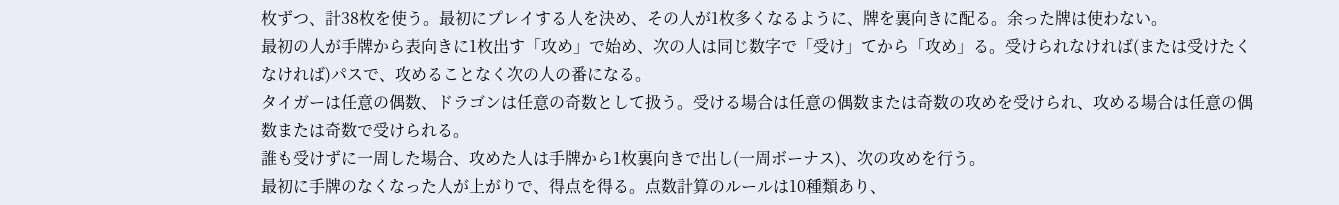枚ずつ、計38枚を使う。最初にプレイする人を決め、その人が1枚多くなるように、牌を裏向きに配る。余った牌は使わない。
最初の人が手牌から表向きに1枚出す「攻め」で始め、次の人は同じ数字で「受け」てから「攻め」る。受けられなければ(または受けたくなければ)パスで、攻めることなく次の人の番になる。
タイガーは任意の偶数、ドラゴンは任意の奇数として扱う。受ける場合は任意の偶数または奇数の攻めを受けられ、攻める場合は任意の偶数または奇数で受けられる。
誰も受けずに一周した場合、攻めた人は手牌から1枚裏向きで出し(一周ボーナス)、次の攻めを行う。
最初に手牌のなくなった人が上がりで、得点を得る。点数計算のルールは10種類あり、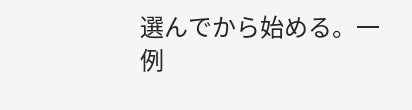選んでから始める。一例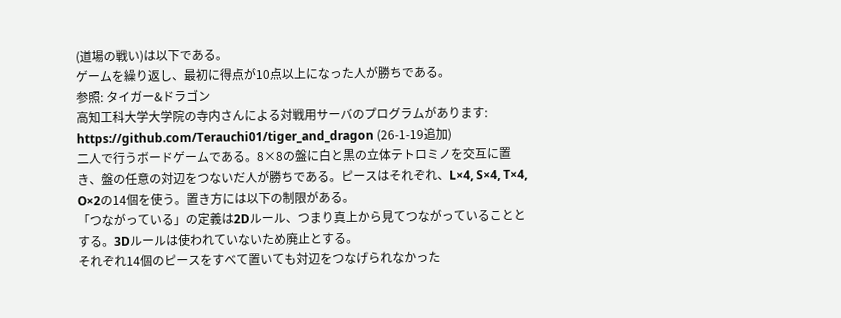(道場の戦い)は以下である。
ゲームを繰り返し、最初に得点が10点以上になった人が勝ちである。
参照: タイガー&ドラゴン
高知工科大学大学院の寺内さんによる対戦用サーバのプログラムがあります: https://github.com/Terauchi01/tiger_and_dragon (26-1-19追加)
二人で行うボードゲームである。8×8の盤に白と黒の立体テトロミノを交互に置き、盤の任意の対辺をつないだ人が勝ちである。ピースはそれぞれ、L×4, S×4, T×4, O×2の14個を使う。置き方には以下の制限がある。
「つながっている」の定義は2Dルール、つまり真上から見てつながっていることとする。3Dルールは使われていないため廃止とする。
それぞれ14個のピースをすべて置いても対辺をつなげられなかった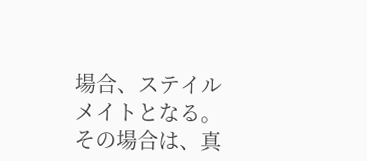場合、ステイルメイトとなる。その場合は、真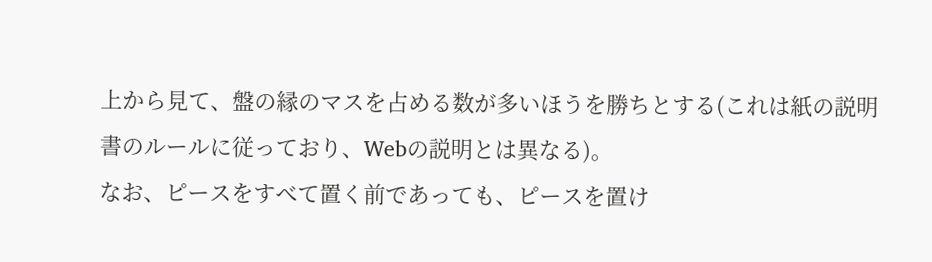上から見て、盤の縁のマスを占める数が多いほうを勝ちとする(これは紙の説明書のルールに従っており、Webの説明とは異なる)。
なお、ピースをすべて置く前であっても、ピースを置け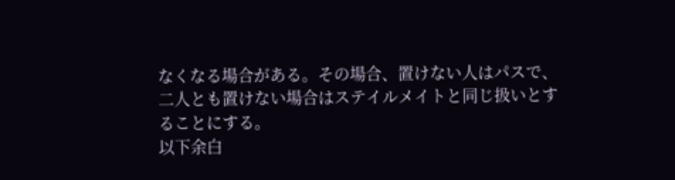なくなる場合がある。その場合、置けない人はパスで、二人とも置けない場合はステイルメイトと同じ扱いとすることにする。
以下余白